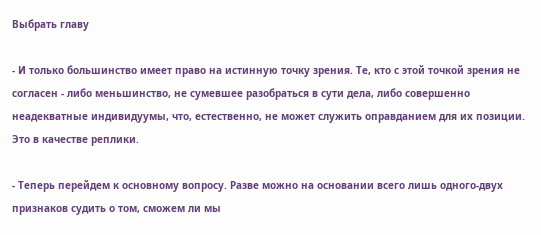Выбрать главу

- И только большинство имеет право на истинную точку зрения. Те, кто с этой точкой зрения не согласен - либо меньшинство, не сумевшее разобраться в сути дела, либо совершенно неадекватные индивидуумы, что, естественно, не может служить оправданием для их позиции. Это в качестве реплики.

- Теперь перейдем к основному вопросу. Разве можно на основании всего лишь одного-двух признаков судить о том, сможем ли мы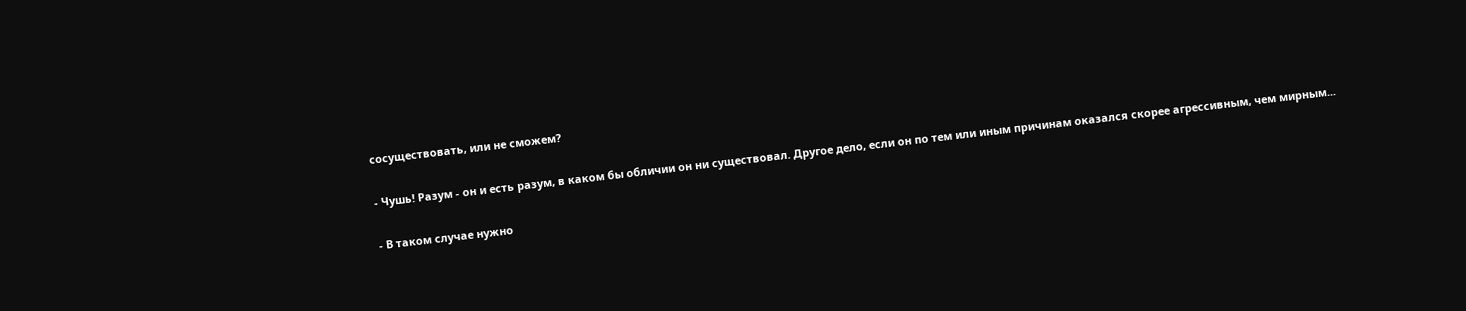сосуществовать, или не сможем?

- Чушь! Разум - он и есть разум, в каком бы обличии он ни существовал. Другое дело, если он по тем или иным причинам оказался скорее агрессивным, чем мирным...

- В таком случае нужно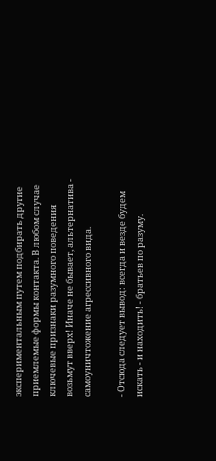экспериментальным путем подбирать другие приемлемые формы контакта. В любом случае ключевые признаки разумного поведения возьмут вверх! Иначе не бывает, альтернатива - самоуничтожение агрессивного вида.

- Отсюда следует вывод: всегда и везде будем искать - и находить! - братьев по разуму.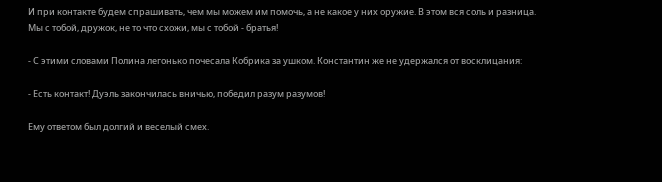И при контакте будем спрашивать, чем мы можем им помочь, а не какое у них оружие. В этом вся соль и разница. Мы с тобой, дружок, не то что схожи, мы с тобой - братья!

- С этими словами Полина легонько почесала Кобрика за ушком. Константин же не удержался от восклицания:

- Есть контакт! Дуэль закончилась вничью, победил разум разумов!

Ему ответом был долгий и веселый смех.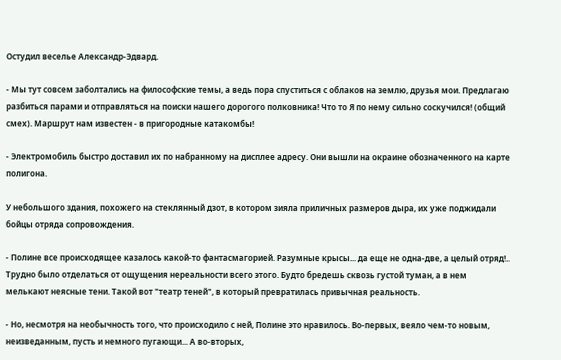Остудил веселье Александр-Эдвард.

- Мы тут совсем заболтались на философские темы, а ведь пора спуститься с облаков на землю, друзья мои. Предлагаю разбиться парами и отправляться на поиски нашего дорогого полковника! Что то Я по нему сильно соскучился! (общий смех). Маршрут нам известен - в пригородные катакомбы!

- Электромобиль быстро доставил их по набранному на дисплее адресу. Они вышли на окраине обозначенного на карте полигона.

У небольшого здания, похожего на стеклянный дзот, в котором зияла приличных размеров дыра, их уже поджидали бойцы отряда сопровождения.

- Полине все происходящее казалось какой-то фантасмагорией. Разумные крысы... да еще не одна-две, а целый отряд!.. Трудно было отделаться от ощущения нереальности всего этого. Будто бредешь сквозь густой туман, а в нем мелькают неясные тени. Такой вот "театр теней", в который превратилась привычная реальность.

- Но, несмотря на необычность того, что происходило с ней, Полине это нравилось. Во-первых, веяло чем-то новым, неизведанным, пусть и немного пугающи... А во-вторых,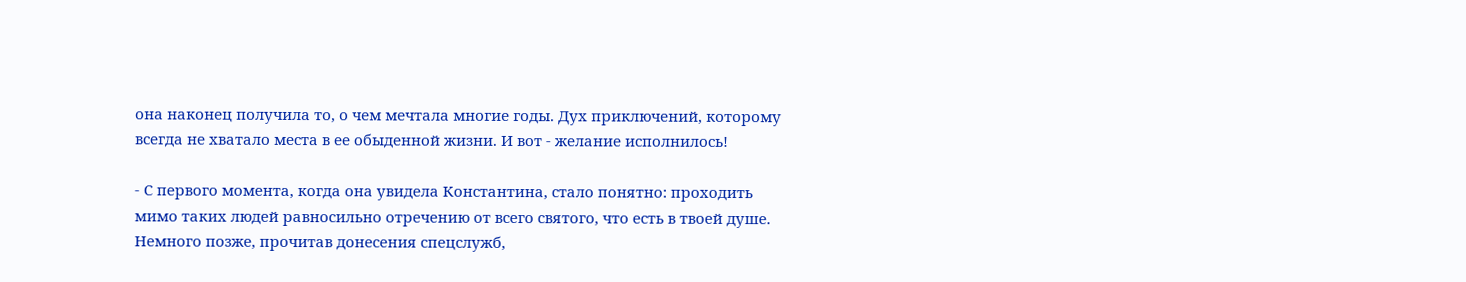она наконец получила то, о чем мечтала многие годы. Дух приключений, которому всегда не хватало места в ее обыденной жизни. И вот - желание исполнилось!

- С первого момента, когда она увидела Константина, стало понятно: проходить мимо таких людей равносильно отречению от всего святого, что есть в твоей душе. Немного позже, прочитав донесения спецслужб,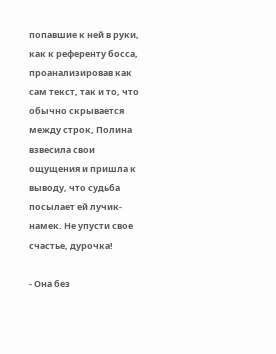попавшие к ней в руки, как к референту босса, проанализировав как сам текст, так и то, что обычно скрывается между строк, Полина взвесила свои ощущения и пришла к выводу, что судьба посылает ей лучик-намек. Не упусти свое счастье, дурочка!

- Она без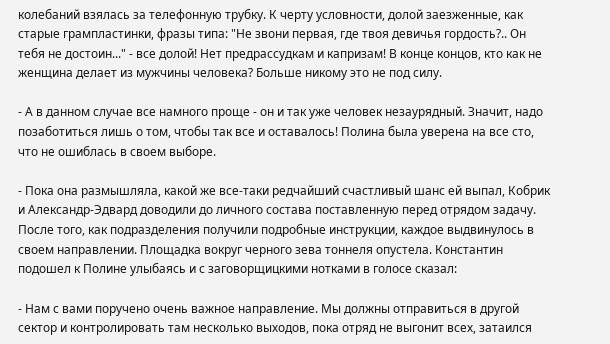колебаний взялась за телефонную трубку. К черту условности, долой заезженные, как старые грампластинки, фразы типа: "Не звони первая, где твоя девичья гордость?.. Он тебя не достоин..." - все долой! Нет предрассудкам и капризам! В конце концов, кто как не женщина делает из мужчины человека? Больше никому это не под силу.

- А в данном случае все намного проще - он и так уже человек незаурядный. Значит, надо позаботиться лишь о том, чтобы так все и оставалось! Полина была уверена на все сто, что не ошиблась в своем выборе.

- Пока она размышляла, какой же все-таки редчайший счастливый шанс ей выпал, Кобрик и Александр-Эдвард доводили до личного состава поставленную перед отрядом задачу. После того, как подразделения получили подробные инструкции, каждое выдвинулось в своем направлении. Площадка вокруг черного зева тоннеля опустела. Константин подошел к Полине улыбаясь и с заговорщицкими нотками в голосе сказал:

- Нам с вами поручено очень важное направление. Мы должны отправиться в другой сектор и контролировать там несколько выходов, пока отряд не выгонит всех, затаился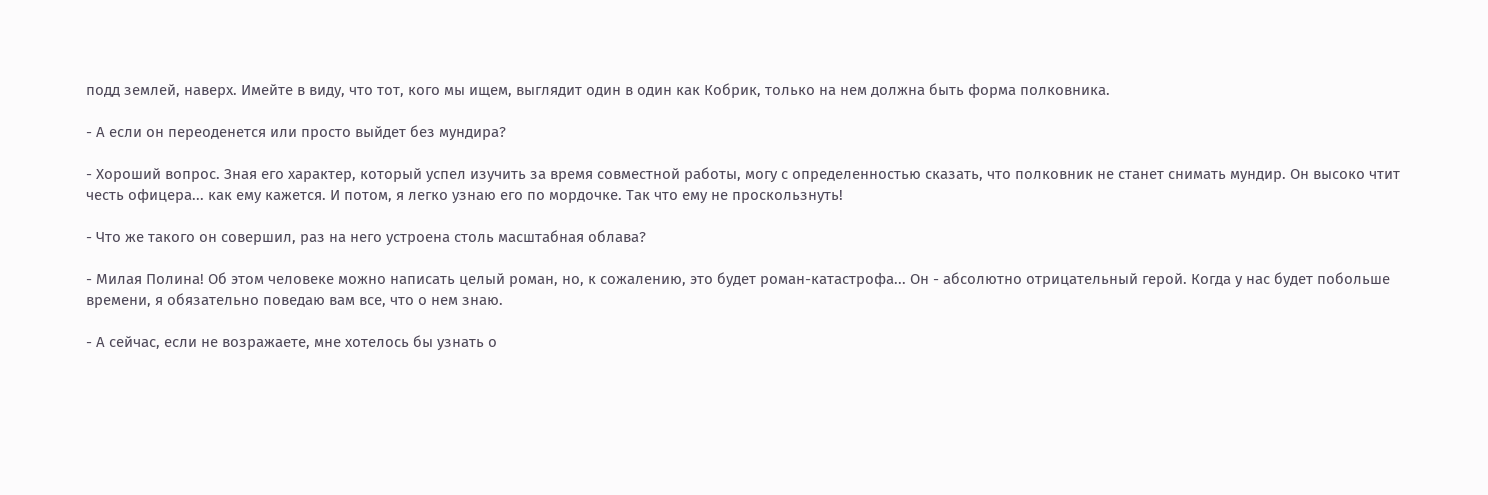подд землей, наверх. Имейте в виду, что тот, кого мы ищем, выглядит один в один как Кобрик, только на нем должна быть форма полковника.

- А если он переоденется или просто выйдет без мундира?

- Хороший вопрос. Зная его характер, который успел изучить за время совместной работы, могу с определенностью сказать, что полковник не станет снимать мундир. Он высоко чтит честь офицера... как ему кажется. И потом, я легко узнаю его по мордочке. Так что ему не проскользнуть!

- Что же такого он совершил, раз на него устроена столь масштабная облава?

- Милая Полина! Об этом человеке можно написать целый роман, но, к сожалению, это будет роман-катастрофа... Он - абсолютно отрицательный герой. Когда у нас будет побольше времени, я обязательно поведаю вам все, что о нем знаю.

- А сейчас, если не возражаете, мне хотелось бы узнать о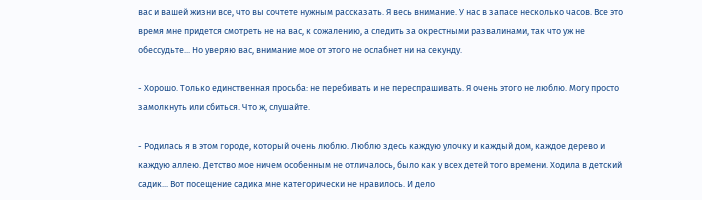вас и вашей жизни все, что вы сочтете нужным рассказать. Я весь внимание. У нас в запасе несколько часов. Все это время мне придется смотреть не на вас, к сожалению, а следить за окрестными развалинами, так что уж не обессудьте... Но уверяю вас, внимание мое от этого не ослабнет ни на секунду.

- Хорошо. Только единственная просьба: не перебивать и не переспрашивать. Я очень этого не люблю. Могу просто замолкнуть или сбиться. Что ж, слушайте.

- Родилась я в этом городе, который очень люблю. Люблю здесь каждую улочку и каждый дом, каждое дерево и каждую аллею. Детство мое ничем особенным не отличалось, было как у всех детей того времени. Ходила в детский садик... Вот посещение садика мне категорически не нравилось. И дело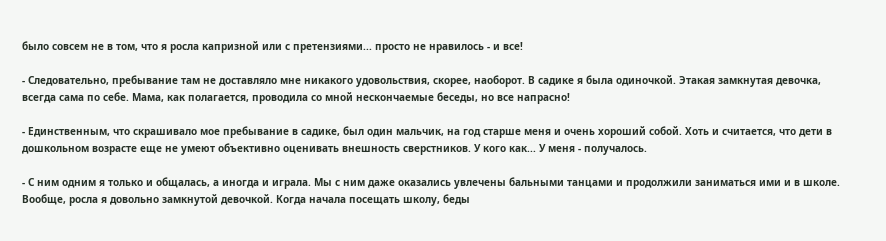было совсем не в том, что я росла капризной или с претензиями... просто не нравилось - и все!

- Следовательно, пребывание там не доставляло мне никакого удовольствия, скорее, наоборот. В садике я была одиночкой. Этакая замкнутая девочка, всегда сама по себе. Мама, как полагается, проводила со мной нескончаемые беседы, но все напрасно!

- Единственным, что скрашивало мое пребывание в садике, был один мальчик, на год старше меня и очень хороший собой. Хоть и считается, что дети в дошкольном возрасте еще не умеют объективно оценивать внешность сверстников. У кого как... У меня - получалось.

- С ним одним я только и общалась, а иногда и играла. Мы с ним даже оказались увлечены бальными танцами и продолжили заниматься ими и в школе. Вообще, росла я довольно замкнутой девочкой. Когда начала посещать школу, беды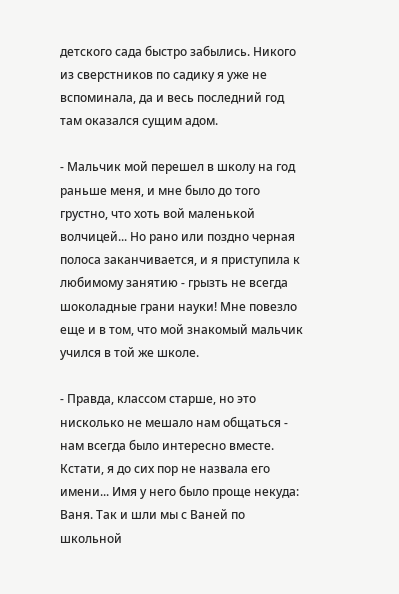детского сада быстро забылись. Никого из сверстников по садику я уже не вспоминала, да и весь последний год там оказался сущим адом.

- Мальчик мой перешел в школу на год раньше меня, и мне было до того грустно, что хоть вой маленькой волчицей... Но рано или поздно черная полоса заканчивается, и я приступила к любимому занятию - грызть не всегда шоколадные грани науки! Мне повезло еще и в том, что мой знакомый мальчик учился в той же школе.

- Правда, классом старше, но это нисколько не мешало нам общаться - нам всегда было интересно вместе. Кстати, я до сих пор не назвала его имени... Имя у него было проще некуда: Ваня. Так и шли мы с Ваней по школьной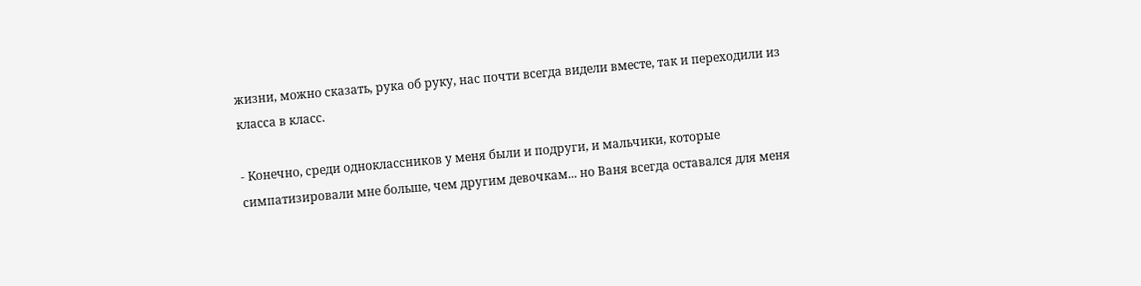жизни, можно сказать, рука об руку, нас почти всегда видели вместе, так и переходили из класса в класс.

- Конечно, среди одноклассников у меня были и подруги, и мальчики, которые симпатизировали мне больше, чем другим девочкам... но Ваня всегда оставался для меня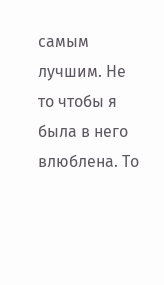самым лучшим. Не то чтобы я была в него влюблена. То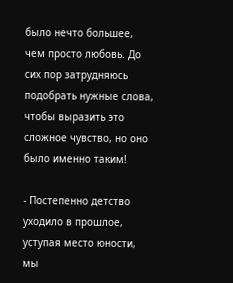было нечто большее, чем просто любовь. До сих пор затрудняюсь подобрать нужные слова, чтобы выразить это сложное чувство, но оно было именно таким!

- Постепенно детство уходило в прошлое, уступая место юности, мы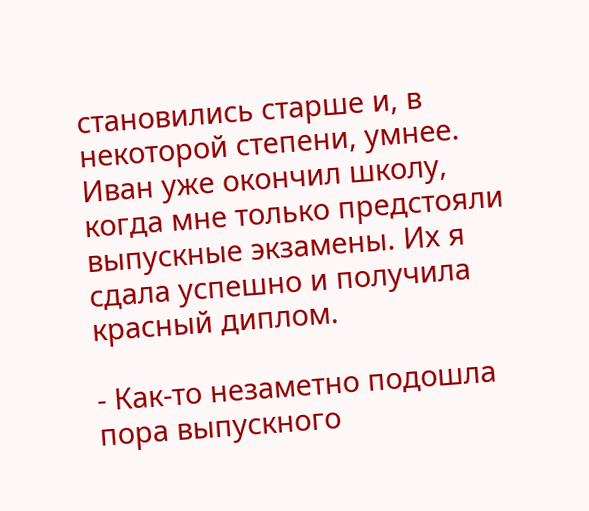становились старше и, в некоторой степени, умнее. Иван уже окончил школу, когда мне только предстояли выпускные экзамены. Их я сдала успешно и получила красный диплом.

- Как-то незаметно подошла пора выпускного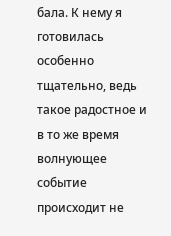бала. К нему я готовилась особенно тщательно, ведь такое радостное и в то же время волнующее событие происходит не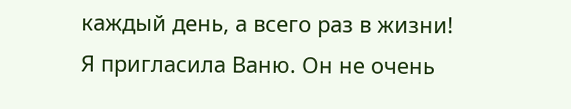каждый день, а всего раз в жизни! Я пригласила Ваню. Он не очень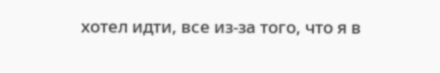хотел идти, все из-за того, что я в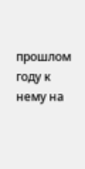прошлом году к нему на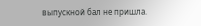выпускной бал не пришла.